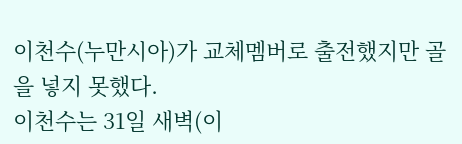이천수(누만시아)가 교체멤버로 출전했지만 골을 넣지 못했다.
이천수는 31일 새벽(이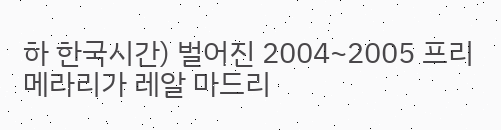하 한국시간) 벌어진 2004~2005 프리메라리가 레알 마드리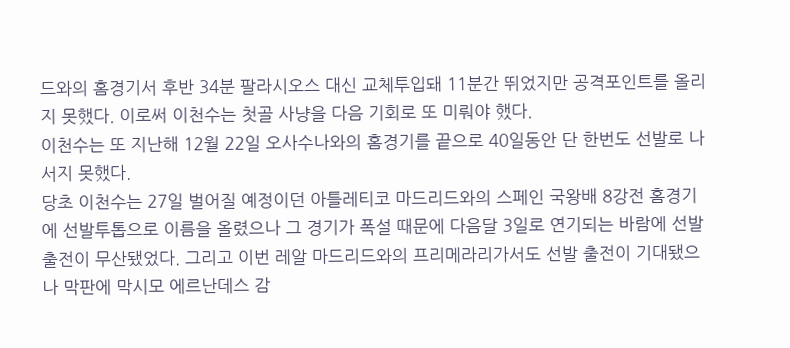드와의 홈경기서 후반 34분 팔라시오스 대신 교체투입돼 11분간 뛰었지만 공격포인트를 올리지 못했다. 이로써 이천수는 첫골 사냥을 다음 기회로 또 미뤄야 했다.
이천수는 또 지난해 12월 22일 오사수나와의 홈경기를 끝으로 40일동안 단 한번도 선발로 나서지 못했다.
당초 이천수는 27일 벌어질 예정이던 아틀레티코 마드리드와의 스페인 국왕배 8강전 홈경기에 선발투톱으로 이름을 올렸으나 그 경기가 폭설 때문에 다음달 3일로 연기되는 바람에 선발 출전이 무산됐었다. 그리고 이번 레알 마드리드와의 프리메라리가서도 선발 출전이 기대됐으나 막판에 막시모 에르난데스 감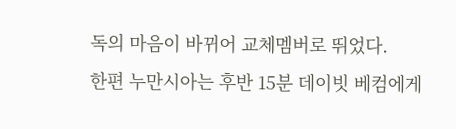독의 마음이 바뀌어 교체멤버로 뛰었다.
한편 누만시아는 후반 15분 데이빗 베컴에게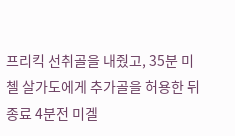프리킥 선취골을 내줬고, 35분 미첼 살가도에게 추가골을 허용한 뒤 종료 4분전 미겔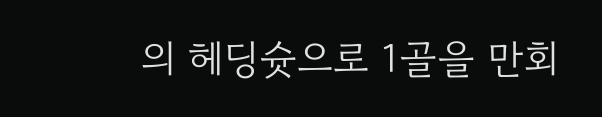의 헤딩슛으로 1골을 만회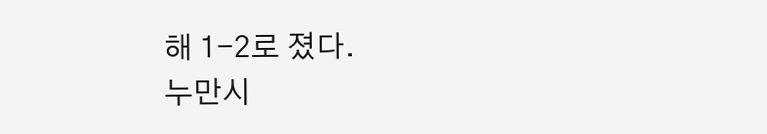해 1-2로 졌다.
누만시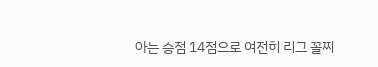아는 승점 14점으로 여전히 리그 꼴찌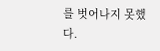를 벗어나지 못했다.